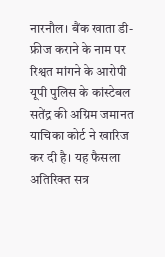नारनौल। बैंक खाता डी-फ्रीज कराने के नाम पर रिश्वत मांगने के आरोपी यूपी पुलिस के कांस्टेबल सतेंद्र की अग्रिम जमानत याचिका कोर्ट ने खारिज कर दी है। यह फैसला अतिरिक्त सत्र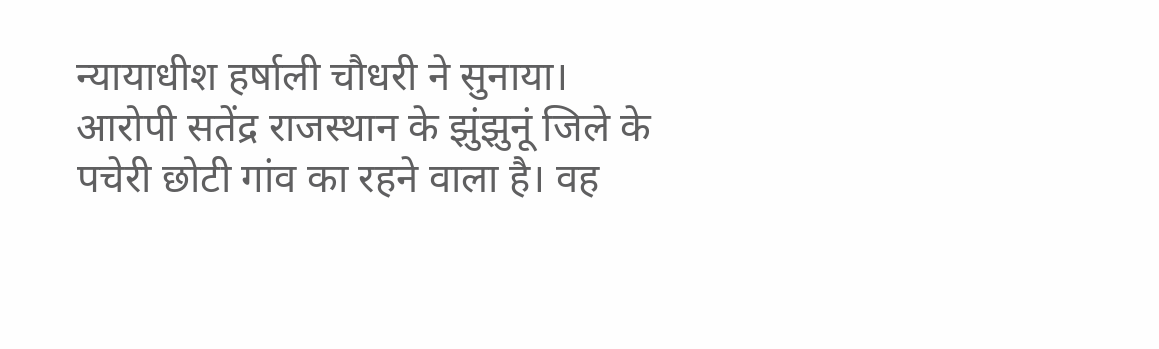न्यायाधीश हर्षाली चौधरी ने सुनाया।
आरोपी सतेंद्र राजस्थान के झुंझुनूं जिले के पचेरी छोटी गांव का रहने वाला है। वह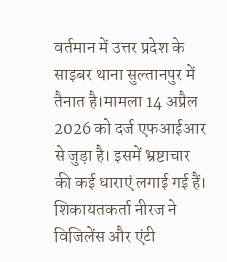वर्तमान में उत्तर प्रदेश के साइबर थाना सुल्तानपुर में तैनात है।मामला 14 अप्रैल 2026 को दर्ज एफआईआर से जुड़ा है। इसमें भ्रष्टाचार की कई धाराएं लगाई गई हैं।
शिकायतकर्ता नीरज ने विजिलेंस और एंटी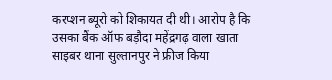करप्शन ब्यूरो को शिकायत दी थी। आरोप है कि उसका बैंक ऑफ बड़ौदा महेंद्रगढ़ वाला खाता साइबर थाना सुल्तानपुर ने फ्रीज किया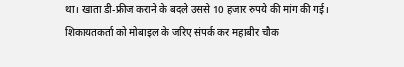था। खाता डी-फ्रीज कराने के बदले उससे 10 हजार रुपये की मांग की गई। शिकायतकर्ता को मोबाइल के जरिए संपर्क कर महाबीर चौक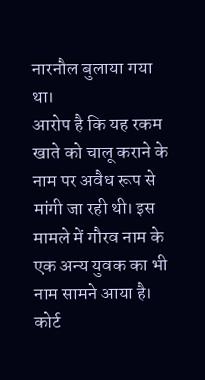नारनौल बुलाया गया था।
आरोप है कि यह रकम खाते को चालू कराने के नाम पर अवैध रूप से मांगी जा रही थी। इस मामले में गौरव नाम के एक अन्य युवक का भी नाम सामने आया है। कोर्ट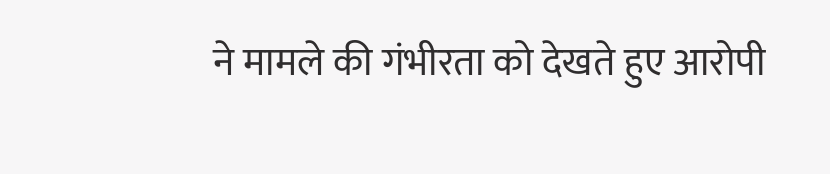ने मामले की गंभीरता को देखते हुए आरोपी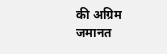की अग्रिम जमानत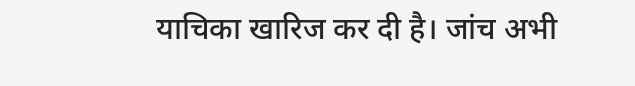याचिका खारिज कर दी है। जांच अभी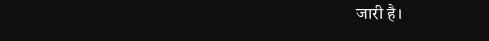जारी है।